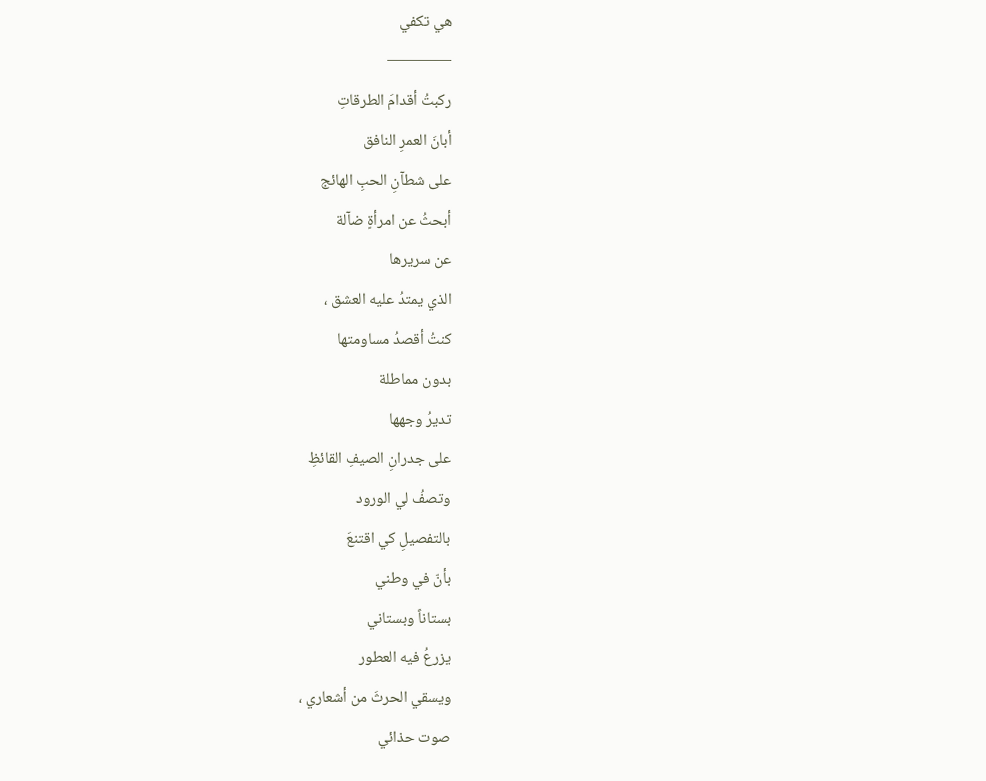هي تكفي
————
ركبتُ أقدامَ الطرقاتِ
أبانَ العمرِ النافق
على شطآنِ الحبِ الهائج
أبحثُ عن امرأةٍ ضآلة
عن سريرها
الذي يمتدُ عليه العشق ،
كنتُ أقصدُ مساومتها
بدون مماطلة
تديرُ وجهها
على جدرانِ الصيفِ القائظِ
وتصفُ لي الورود
بالتفصيلِ كي اقتنعَ
بأنّ في وطني
بستاناً وبستاني
يزرعُ فيه العطور
ويسقي الحرثَ من أشعاري ،
صوت حذائي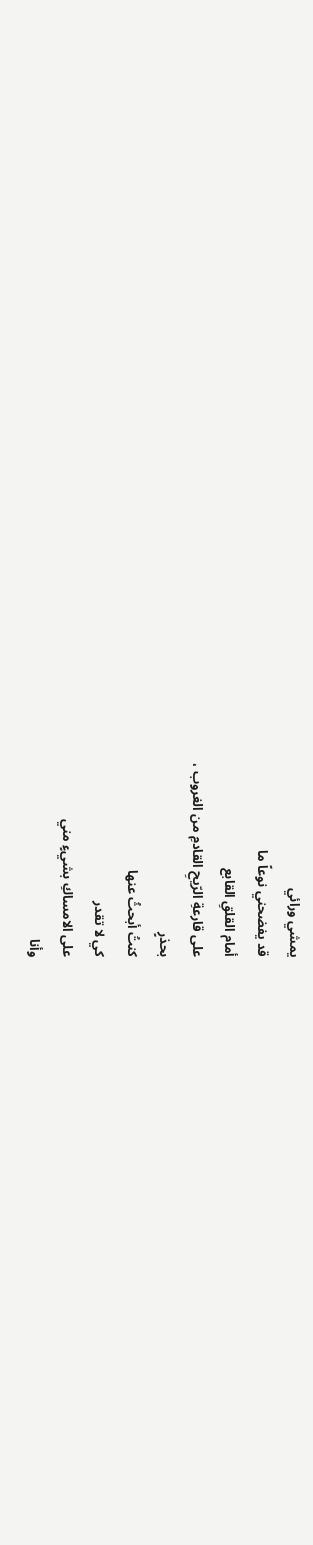يمشي ورائي
قد يفضحني نوعاً ما
أمام القلقِ القابع
على قارعةِ الرّيحِ القادمِ من الغروب ،
بحذرٍ
كنتُ أبحثُ عنها
كي لا تقدر
على الامساكِ بشيءٍ مني
وأنا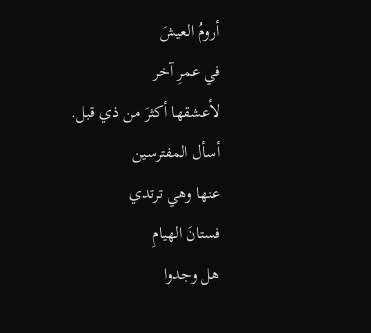أرومُ العيشَ
في عمرِ آخر
لأعشقها أكثرَ من ذي قبل.
أسأل المفترسين
عنها وهي ترتدي
فستانَ الهيامِ
هل وجدوا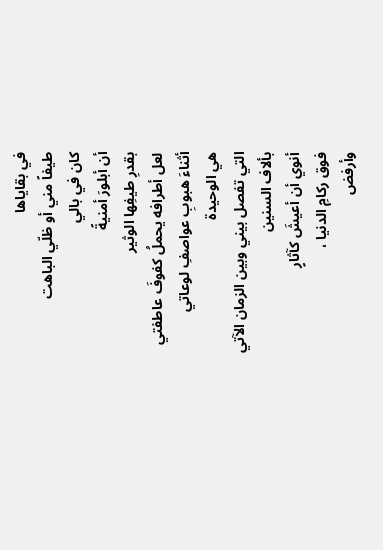في بقاياها
طيفاً مني أو ظلّي الباهت
كان في بالي
أن أبلورَ أمنيةً
بقدرِ طيفِها الوثير
لعل أطرافه يحملُ كفوفَ عاطفتي
أثناءَ هبوبِ عواصفِ لوعاتي
هي الوحيدة
التي تفصل بيني وبين الزمان الآتي
بألاف السنين
أنوي أن أعيشَ كآثارٍ
فوق ركامِ الدنيا ،
وأرفض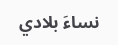نساءَ بلادي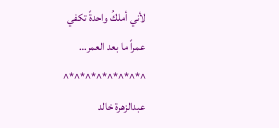لأني أملكُ واحدةً تكفي
عمراً ما بعد العمر…
^*^*^*^*^*^*^*^
عبدالزهرة خالد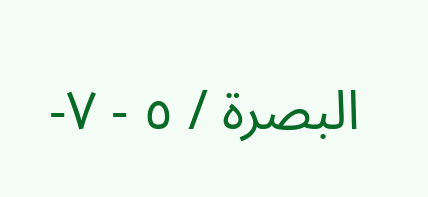البصرة / ٥ - ٧-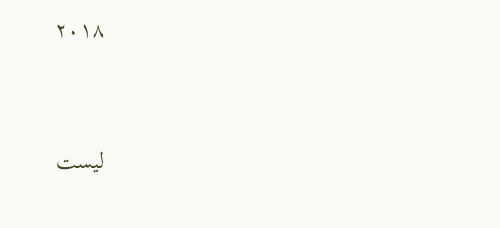٢٠١٨




ليست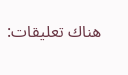هناك تعليقات: